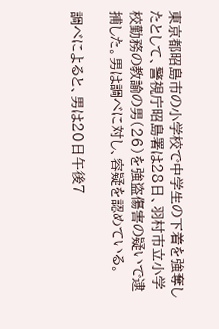東京都昭島市の小学校で中学生の下着を強奪したとして、警視庁昭島署は28日、羽村市立小学校勤務の教諭の男(26)を強盗傷害の疑いで逮捕した。男は調べに対し、容疑を認めている。

調べによると、男は20日午後7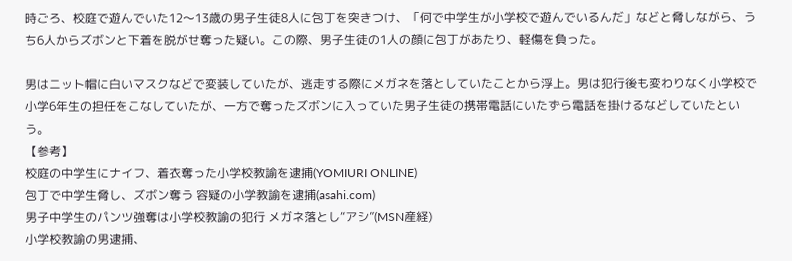時ごろ、校庭で遊んでいた12〜13歳の男子生徒8人に包丁を突きつけ、「何で中学生が小学校で遊んでいるんだ」などと脅しながら、うち6人からズボンと下着を脱がせ奪った疑い。この際、男子生徒の1人の顔に包丁があたり、軽傷を負った。

男はニット帽に白いマスクなどで変装していたが、逃走する際にメガネを落としていたことから浮上。男は犯行後も変わりなく小学校で小学6年生の担任をこなしていたが、一方で奪ったズボンに入っていた男子生徒の携帯電話にいたずら電話を掛けるなどしていたという。
【参考】
校庭の中学生にナイフ、着衣奪った小学校教諭を逮捕(YOMIURI ONLINE)
包丁で中学生脅し、ズボン奪う 容疑の小学教諭を逮捕(asahi.com)
男子中学生のパンツ強奪は小学校教諭の犯行 メガネ落とし“アシ”(MSN産経)
小学校教諭の男逮捕、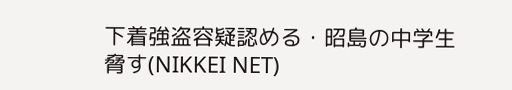下着強盗容疑認める・昭島の中学生脅す(NIKKEI NET)